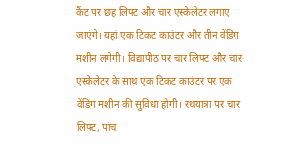कैंट पर छह लिफ्ट और चार एस्केलेटर लगाए जाएंगे। यहां एक टिकट काउंटर और तीन वेंडिंग मशीन लगेगी। विद्यापीठ पर चार लिफ्ट और चार एस्केलेटर के साथ एक टिकट काउंटर पर एक वेंडिंग मशीन की सुविधा होगी। रथयात्रा पर चार लिफ्ट, पांच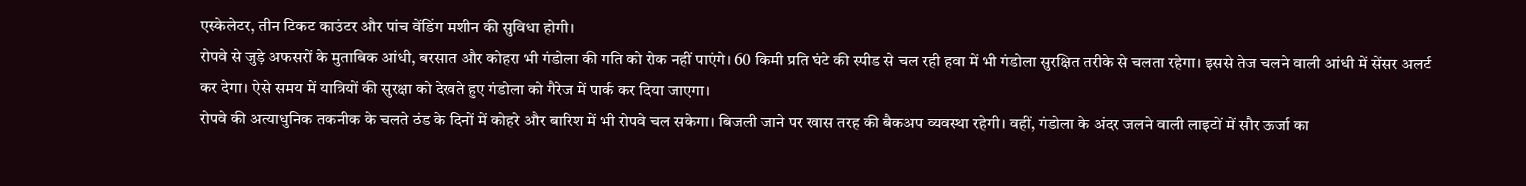एस्केलेटर, तीन टिकट काउंटर और पांच वेंडिंग मशीन की सुविधा होगी।
रोपवे से जुड़े अफसरों के मुताबिक आंधी, बरसात और कोहरा भी गंडोला की गति को रोक नहीं पाएंगे। 60 किमी प्रति घंटे की स्पीड से चल रही हवा में भी गंडोला सुरक्षित तरीके से चलता रहेगा। इससे तेज चलने वाली आंधी में सेंसर अलर्ट कर देगा। ऐसे समय में यात्रियों की सुरक्षा को देखते हुए गंडोला को गैरेज में पार्क कर दिया जाएगा।
रोपवे की अत्याधुनिक तकनीक के चलते ठंड के दिनों में कोहरे और बारिश में भी रोपवे चल सकेगा। बिजली जाने पर खास तरह की बैकअप व्यवस्था रहेगी। वहीं, गंडोला के अंदर जलने वाली लाइटों में सौर ऊर्जा का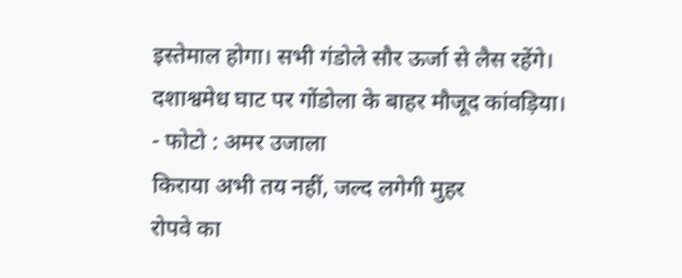इस्तेमाल होगा। सभी गंडोले सौर ऊर्जा से लैस रहेंगे।
दशाश्वमेध घाट पर गोंडोला के बाहर मौजूद कांवड़िया।
- फोटो : अमर उजाला
किराया अभी तय नहीं, जल्द लगेगी मुहर
रोपवे का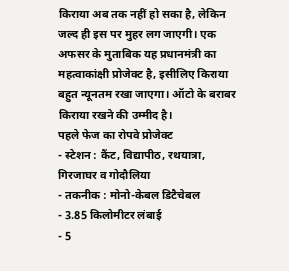किराया अब तक नहीं हो सका है, लेकिन जल्द ही इस पर मुहर लग जाएगी। एक अफसर के मुताबिक यह प्रधानमंत्री का महत्वाकांक्षी प्रोजेक्ट है, इसीलिए किराया बहुत न्यूनतम रखा जाएगा। ऑटो के बराबर किराया रखने की उम्मीद है।
पहले फेज का रोपवे प्रोजेक्ट
- स्टेशन : कैंट, विद्यापीठ, रथयात्रा, गिरजाघर व गोदौलिया
- तकनीक : मोनो-केबल डिटैचेबल
- 3.85 किलोमीटर लंबाई
- 5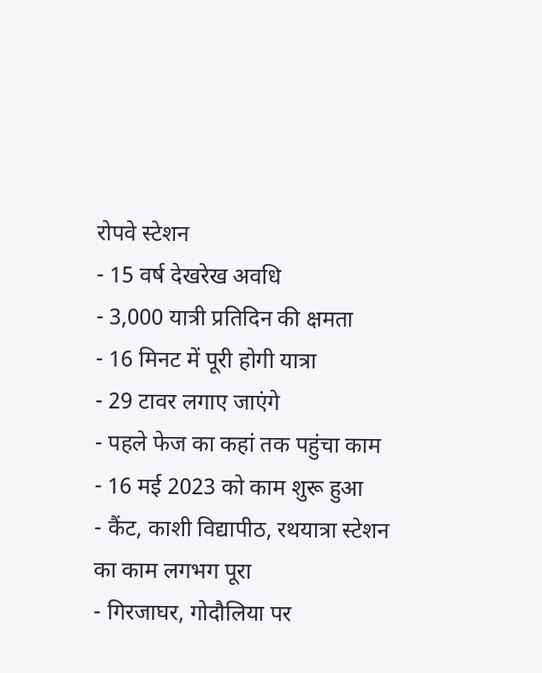रोपवे स्टेशन
- 15 वर्ष देखरेख अवधि
- 3,000 यात्री प्रतिदिन की क्षमता
- 16 मिनट में पूरी होगी यात्रा
- 29 टावर लगाए जाएंगे
- पहले फेज का कहां तक पहुंचा काम
- 16 मई 2023 को काम शुरू हुआ
- कैंट, काशी विद्यापीठ, रथयात्रा स्टेशन का काम लगभग पूरा
- गिरजाघर, गोदौलिया पर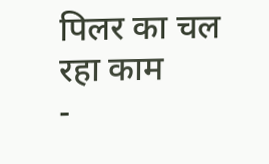पिलर का चल रहा काम
-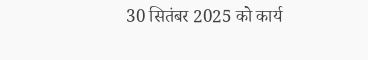30 सितंबर 2025 को कार्य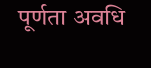पूर्णता अवधि